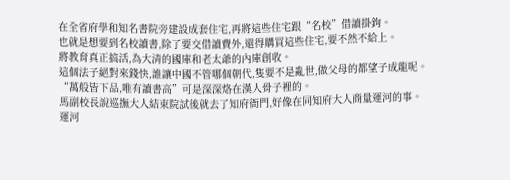在全省府學和知名書院旁建設成套住宅,再將這些住宅跟“名校”借讀掛鉤。
也就是想要到名校讀書,除了要交借讀費外,還得購買這些住宅,要不然不給上。
將教育真正搞活,為大清的國庫和老太爺的內庫創收。
這個法子絕對來錢快,誰讓中國不管哪個朝代,隻要不是亂世,做父母的都望子成龍呢。
“萬般皆下品,唯有讀書高”可是深深烙在漢人骨子裡的。
馬副校長說巡撫大人結束院試後就去了知府衙門,好像在同知府大人商量運河的事。
運河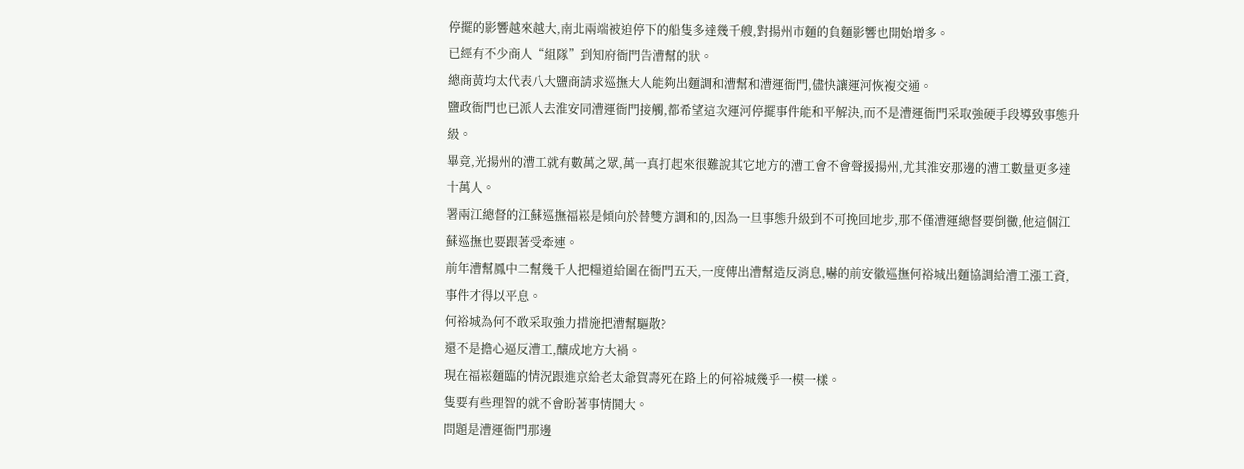停擺的影響越來越大,南北兩端被迫停下的船隻多達幾千艘,對揚州市麵的負麵影響也開始增多。
已經有不少商人“組隊”到知府衙門告漕幫的狀。
總商黃均太代表八大鹽商請求巡撫大人能夠出麵調和漕幫和漕運衙門,儘快讓運河恢複交通。
鹽政衙門也已派人去淮安同漕運衙門接觸,都希望這次運河停擺事件能和平解決,而不是漕運衙門采取強硬手段導致事態升級。
畢竟,光揚州的漕工就有數萬之眾,萬一真打起來很難說其它地方的漕工會不會聲援揚州,尤其淮安那邊的漕工數量更多達十萬人。
署兩江總督的江蘇巡撫福崧是傾向於替雙方調和的,因為一旦事態升級到不可挽回地步,那不僅漕運總督要倒黴,他這個江蘇巡撫也要跟著受牽連。
前年漕幫鳳中二幫幾千人把糧道給圍在衙門五天,一度傳出漕幫造反消息,嚇的前安徽巡撫何裕城出麵協調給漕工漲工資,事件才得以平息。
何裕城為何不敢采取強力措施把漕幫驅散?
還不是擔心逼反漕工,釀成地方大禍。
現在福崧麵臨的情況跟進京給老太爺賀壽死在路上的何裕城幾乎一模一樣。
隻要有些理智的就不會盼著事情鬨大。
問題是漕運衙門那邊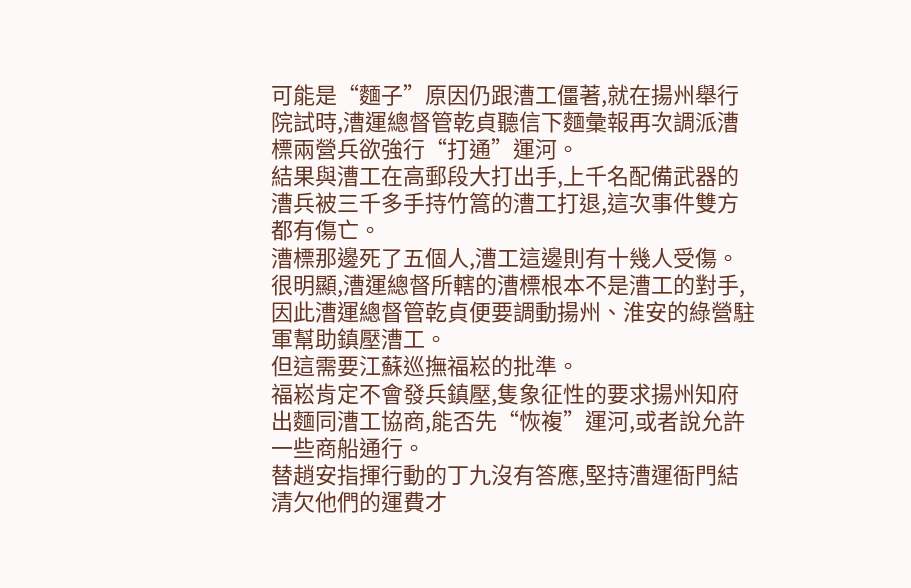可能是“麵子”原因仍跟漕工僵著,就在揚州舉行院試時,漕運總督管乾貞聽信下麵彙報再次調派漕標兩營兵欲強行“打通”運河。
結果與漕工在高郵段大打出手,上千名配備武器的漕兵被三千多手持竹篙的漕工打退,這次事件雙方都有傷亡。
漕標那邊死了五個人,漕工這邊則有十幾人受傷。
很明顯,漕運總督所轄的漕標根本不是漕工的對手,因此漕運總督管乾貞便要調動揚州、淮安的綠營駐軍幫助鎮壓漕工。
但這需要江蘇巡撫福崧的批準。
福崧肯定不會發兵鎮壓,隻象征性的要求揚州知府出麵同漕工協商,能否先“恢複”運河,或者說允許一些商船通行。
替趙安指揮行動的丁九沒有答應,堅持漕運衙門結清欠他們的運費才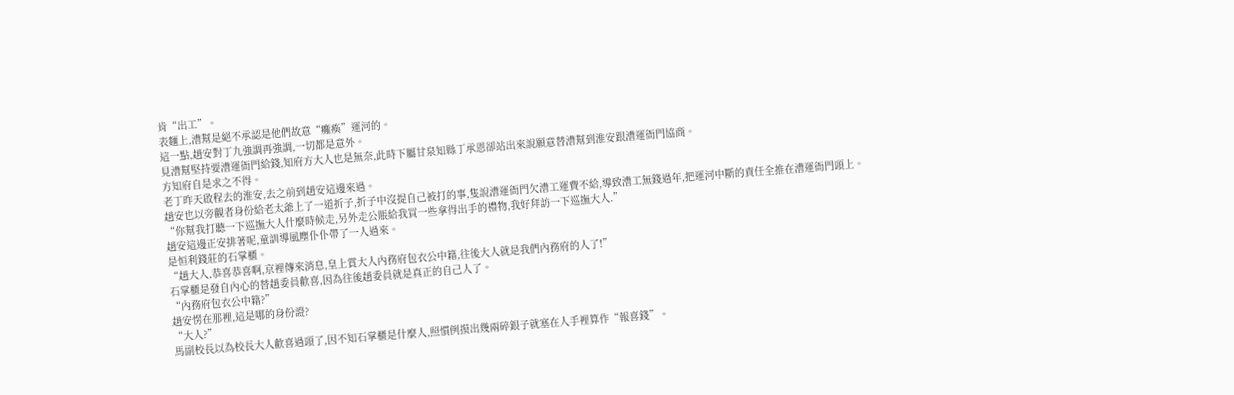肯“出工”。
表麵上,漕幫是絕不承認是他們故意“癱瘓”運河的。
這一點,趙安對丁九強調再強調,一切都是意外。
見漕幫堅持要漕運衙門給錢,知府方大人也是無奈,此時下屬甘泉知縣丁承恩卻站出來說願意替漕幫到淮安跟漕運衙門協商。
方知府自是求之不得。
老丁昨天啟程去的淮安,去之前到趙安這邊來過。
趙安也以旁觀者身份給老太爺上了一道折子,折子中沒提自己被打的事,隻說漕運衙門欠漕工運費不給,導致漕工無錢過年,把運河中斷的責任全推在漕運衙門頭上。
“你幫我打聽一下巡撫大人什麼時候走,另外走公賬給我買一些拿得出手的禮物,我好拜訪一下巡撫大人.”
趙安這邊正安排著呢,童訓導風塵仆仆帶了一人過來。
是恒利錢莊的石掌櫃。
“趙大人,恭喜恭喜啊,京裡傳來消息,皇上賞大人內務府包衣公中籍,往後大人就是我們內務府的人了!”
石掌櫃是發自內心的替趙委員歡喜,因為往後趙委員就是真正的自己人了。
“內務府包衣公中籍?”
趙安愣在那裡,這是哪的身份證?
“大人?”
馬副校長以為校長大人歡喜過頭了,因不知石掌櫃是什麼人,照慣例摸出幾兩碎銀子就塞在人手裡算作“報喜錢”。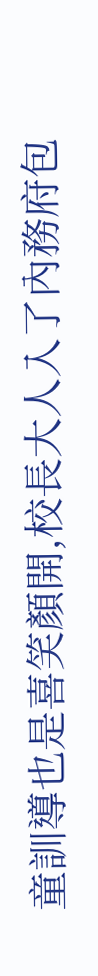童訓導也是喜笑顏開,校長大人入了內務府包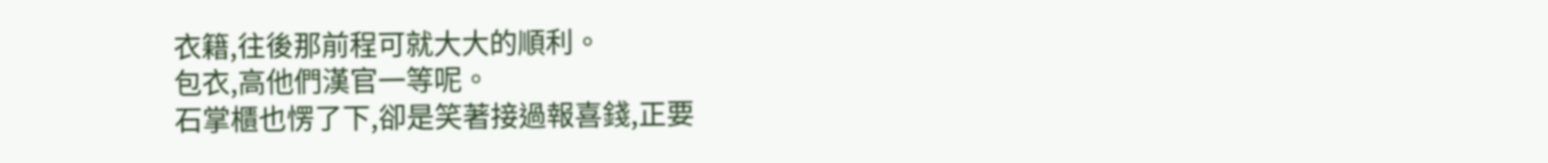衣籍,往後那前程可就大大的順利。
包衣,高他們漢官一等呢。
石掌櫃也愣了下,卻是笑著接過報喜錢,正要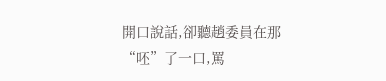開口說話,卻聽趙委員在那“呸”了一口,罵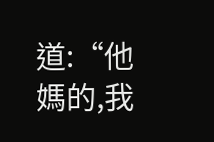道:“他媽的,我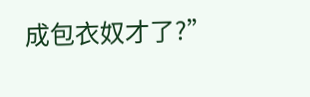成包衣奴才了?”